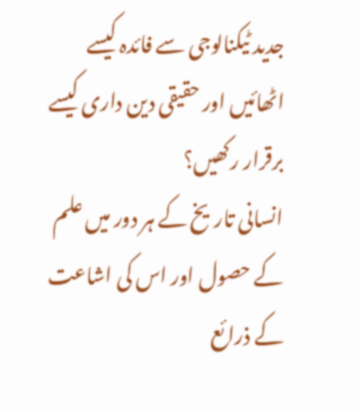جدید ٹیکنالوجی سے فائدہ کیسے اٹھائیں اور حقیقی دین داری کیسے برقرار رکھیں؟
انسانی تاریخ کے ہر دور میں علم کے حصول اور اس کی اشاعت کے ذرائع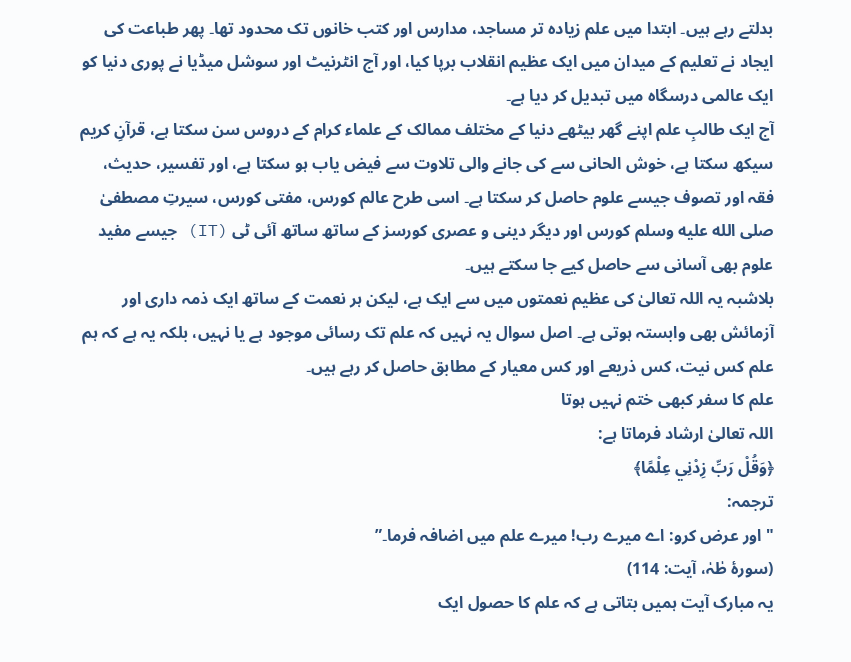بدلتے رہے ہیں۔ ابتدا میں علم زیادہ تر مساجد، مدارس اور کتب خانوں تک محدود تھا۔ پھر طباعت کی ایجاد نے تعلیم کے میدان میں ایک عظیم انقلاب برپا کیا، اور آج انٹرنیٹ اور سوشل میڈیا نے پوری دنیا کو ایک عالمی درسگاہ میں تبدیل کر دیا ہے۔
آج ایک طالبِ علم اپنے گھر بیٹھے دنیا کے مختلف ممالک کے علماء کرام کے دروس سن سکتا ہے، قرآنِ کریم سیکھ سکتا ہے، خوش الحانی سے کی جانے والی تلاوت سے فیض یاب ہو سکتا ہے، اور تفسیر، حدیث، فقہ اور تصوف جیسے علوم حاصل کر سکتا ہے۔ اسی طرح عالم کورس، مفتی کورس، سیرتِ مصطفیٰ صلى الله عليه وسلم کورس اور دیگر دینی و عصری کورسز کے ساتھ ساتھ آئی ٹی (IT) جیسے مفید علوم بھی آسانی سے حاصل کیے جا سکتے ہیں۔
بلاشبہ یہ اللہ تعالیٰ کی عظیم نعمتوں میں سے ایک ہے، لیکن ہر نعمت کے ساتھ ایک ذمہ داری اور آزمائش بھی وابستہ ہوتی ہے۔ اصل سوال یہ نہیں کہ علم تک رسائی موجود ہے یا نہیں، بلکہ یہ ہے کہ ہم علم کس نیت، کس ذریعے اور کس معیار کے مطابق حاصل کر رہے ہیں۔
علم کا سفر کبھی ختم نہیں ہوتا
اللہ تعالیٰ ارشاد فرماتا ہے:
﴿وَقُلْ رَبِّ زِدْنِي عِلْمًا﴾
ترجمہ:
"اور عرض کرو: اے میرے رب! میرے علم میں اضافہ فرما۔”
(سورۂ طٰہٰ، آیت: 114)
یہ مبارک آیت ہمیں بتاتی ہے کہ علم کا حصول ایک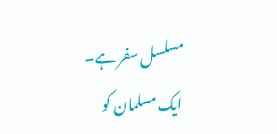مسلسل سفر ہے۔ ایک مسلمان کو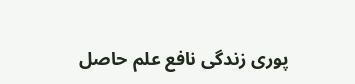پوری زندگی نافع علم حاصل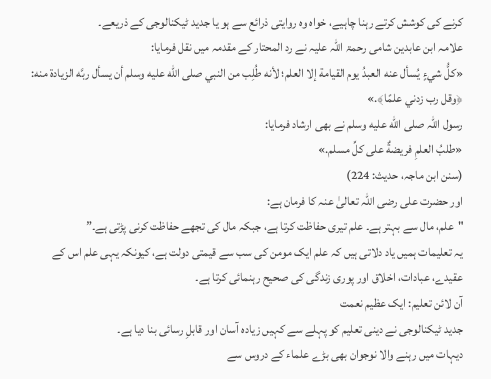کرنے کی کوشش کرتے رہنا چاہیے، خواہ وہ روایتی ذرائع سے ہو یا جدید ٹیکنالوجی کے ذریعے۔
علامہ ابن عابدین شامی رحمۃ اللہ علیہ نے رد المحتار کے مقدمہ میں نقل فرمایا:
«كلُّ شيءٍ يُسأل عنه العبدُ يوم القيامة إلا العلم؛ لأنه طُلِب من النبي صلى الله عليه وسلم أن يسأل ربَّه الزيادة منه: ﴿وقل رب زدني علمًا﴾.»
رسول اللہ صلى الله عليه وسلم نے بھی ارشاد فرمایا:
«طلبُ العلمِ فريضةٌ على كلِّ مسلم.»
(سنن ابن ماجہ، حدیث: 224)
اور حضرت علی رضی اللہ تعالیٰ عنہ کا فرمان ہے:
"علم، مال سے بہتر ہے۔ علم تیری حفاظت کرتا ہے، جبکہ مال کی تجھے حفاظت کرنی پڑتی ہے۔”
یہ تعلیمات ہمیں یاد دلاتی ہیں کہ علم ایک مومن کی سب سے قیمتی دولت ہے، کیونکہ یہی علم اس کے عقیدے، عبادات، اخلاق اور پوری زندگی کی صحیح رہنمائی کرتا ہے۔
آن لائن تعلیم: ایک عظیم نعمت
جدید ٹیکنالوجی نے دینی تعلیم کو پہلے سے کہیں زیادہ آسان اور قابلِ رسائی بنا دیا ہے۔
دیہات میں رہنے والا نوجوان بھی بڑے علماء کے دروس سے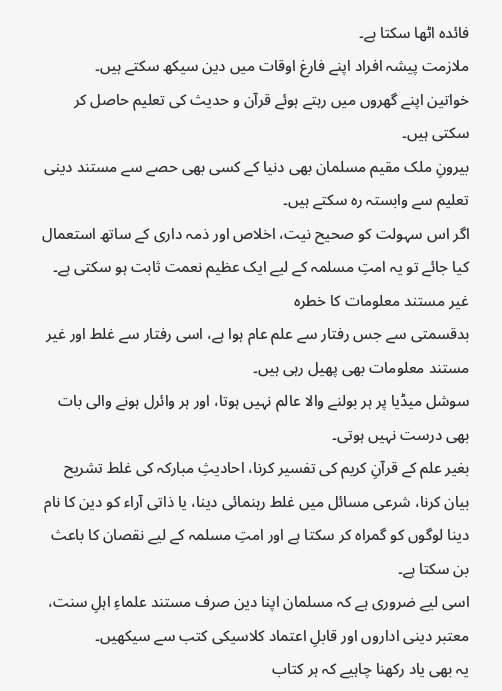فائدہ اٹھا سکتا ہے۔
ملازمت پیشہ افراد اپنے فارغ اوقات میں دین سیکھ سکتے ہیں۔
خواتین اپنے گھروں میں رہتے ہوئے قرآن و حدیث کی تعلیم حاصل کر سکتی ہیں۔
بیرونِ ملک مقیم مسلمان بھی دنیا کے کسی بھی حصے سے مستند دینی تعلیم سے وابستہ رہ سکتے ہیں۔
اگر اس سہولت کو صحیح نیت، اخلاص اور ذمہ داری کے ساتھ استعمال کیا جائے تو یہ امتِ مسلمہ کے لیے ایک عظیم نعمت ثابت ہو سکتی ہے۔
غیر مستند معلومات کا خطرہ
بدقسمتی سے جس رفتار سے علم عام ہوا ہے، اسی رفتار سے غلط اور غیر مستند معلومات بھی پھیل رہی ہیں۔
سوشل میڈیا پر ہر بولنے والا عالم نہیں ہوتا، اور ہر وائرل ہونے والی بات بھی درست نہیں ہوتی۔
بغیر علم کے قرآنِ کریم کی تفسیر کرنا، احادیثِ مبارکہ کی غلط تشریح بیان کرنا، شرعی مسائل میں غلط رہنمائی دینا، یا ذاتی آراء کو دین کا نام دینا لوگوں کو گمراہ کر سکتا ہے اور امتِ مسلمہ کے لیے نقصان کا باعث بن سکتا ہے۔
اسی لیے ضروری ہے کہ مسلمان اپنا دین صرف مستند علماءِ اہلِ سنت، معتبر دینی اداروں اور قابلِ اعتماد کلاسیکی کتب سے سیکھیں۔
یہ بھی یاد رکھنا چاہیے کہ ہر کتاب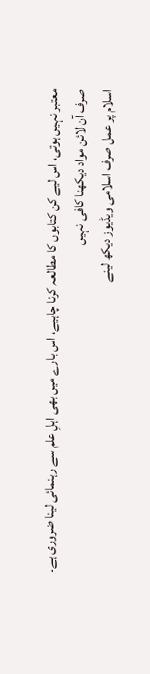معتبر نہیں ہوتی، اس لیے کن کتابوں کا مطالعہ کرنا چاہیے، اس بارے میں بھی اہلِ علم سے رہنمائی لینا ضروری ہے۔
صرف آن لائن مواد دیکھنا کافی نہیں
اسلام پر عمل صرف اسلامی ویڈیوز دیکھ لینے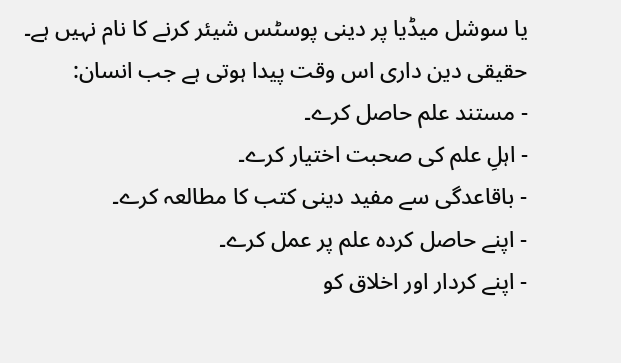یا سوشل میڈیا پر دینی پوسٹس شیئر کرنے کا نام نہیں ہے۔
حقیقی دین داری اس وقت پیدا ہوتی ہے جب انسان:
- مستند علم حاصل کرے۔
- اہلِ علم کی صحبت اختیار کرے۔
- باقاعدگی سے مفید دینی کتب کا مطالعہ کرے۔
- اپنے حاصل کردہ علم پر عمل کرے۔
- اپنے کردار اور اخلاق کو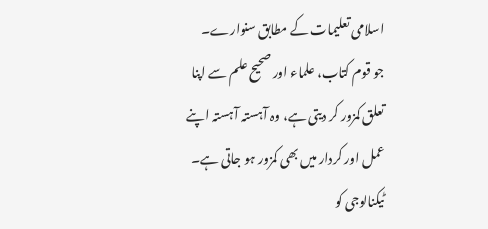اسلامی تعلیمات کے مطابق سنوارے۔
جو قوم کتاب، علماء اور صحیح علم سے اپنا تعلق کمزور کر دیتی ہے، وہ آہستہ آہستہ اپنے عمل اور کردار میں بھی کمزور ہو جاتی ہے۔
ٹیکنالوجی کو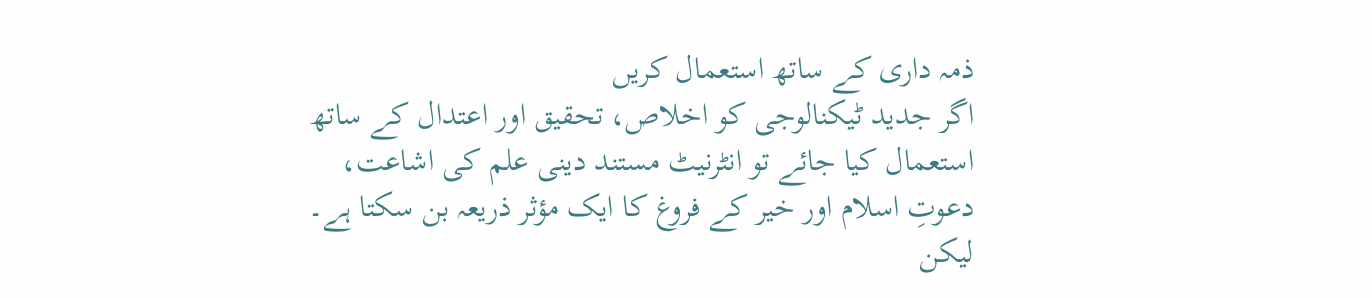ذمہ داری کے ساتھ استعمال کریں
اگر جدید ٹیکنالوجی کو اخلاص، تحقیق اور اعتدال کے ساتھ استعمال کیا جائے تو انٹرنیٹ مستند دینی علم کی اشاعت، دعوتِ اسلام اور خیر کے فروغ کا ایک مؤثر ذریعہ بن سکتا ہے۔
لیکن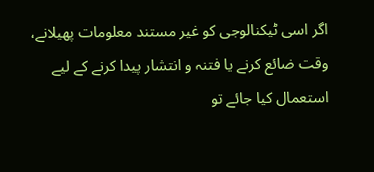اگر اسی ٹیکنالوجی کو غیر مستند معلومات پھیلانے، وقت ضائع کرنے یا فتنہ و انتشار پیدا کرنے کے لیے استعمال کیا جائے تو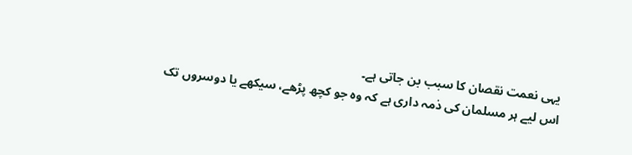یہی نعمت نقصان کا سبب بن جاتی ہے۔
اس لیے ہر مسلمان کی ذمہ داری ہے کہ وہ جو کچھ پڑھے، سیکھے یا دوسروں تک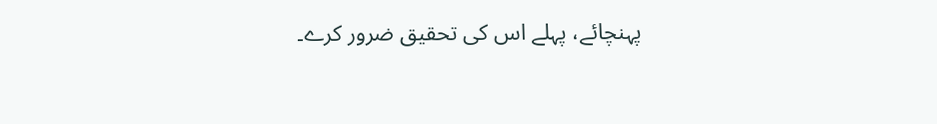پہنچائے، پہلے اس کی تحقیق ضرور کرے۔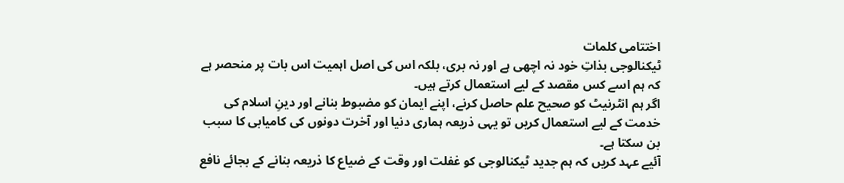اختتامی کلمات
ٹیکنالوجی بذاتِ خود نہ اچھی ہے اور نہ بری، بلکہ اس کی اصل اہمیت اس بات پر منحصر ہے کہ ہم اسے کس مقصد کے لیے استعمال کرتے ہیں۔
اگر ہم انٹرنیٹ کو صحیح علم حاصل کرنے، اپنے ایمان کو مضبوط بنانے اور دینِ اسلام کی خدمت کے لیے استعمال کریں تو یہی ذریعہ ہماری دنیا اور آخرت دونوں کی کامیابی کا سبب بن سکتا ہے۔
آئیے عہد کریں کہ ہم جدید ٹیکنالوجی کو غفلت اور وقت کے ضیاع کا ذریعہ بنانے کے بجائے نافع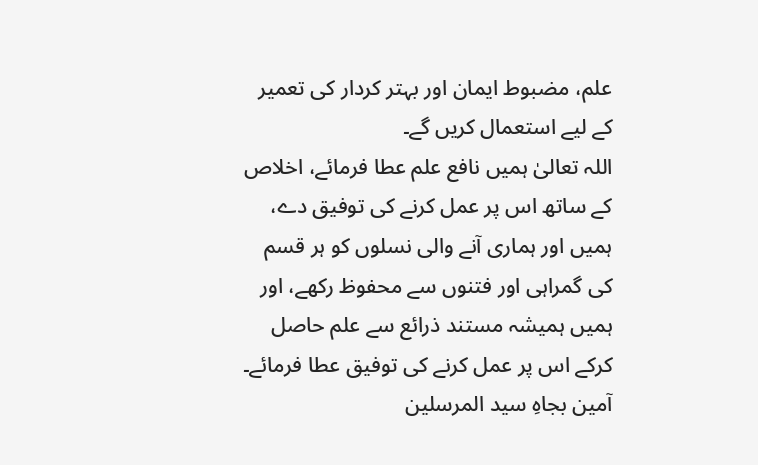علم، مضبوط ایمان اور بہتر کردار کی تعمیر کے لیے استعمال کریں گے۔
اللہ تعالیٰ ہمیں نافع علم عطا فرمائے، اخلاص کے ساتھ اس پر عمل کرنے کی توفیق دے، ہمیں اور ہماری آنے والی نسلوں کو ہر قسم کی گمراہی اور فتنوں سے محفوظ رکھے، اور ہمیں ہمیشہ مستند ذرائع سے علم حاصل کرکے اس پر عمل کرنے کی توفیق عطا فرمائے۔
آمین بجاہِ سید المرسلین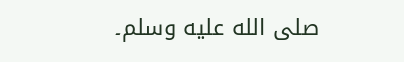صلى الله عليه وسلم۔